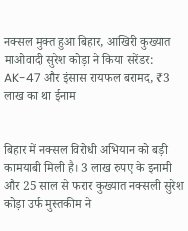नक्सल मुक्त हुआ बिहार, आखिरी कुख्यात माओवादी सुरेश कोड़ा ने किया सरेंडर: AK-47 और इंसास रायफल बरामद, ₹3 लाख का था ईनाम


बिहार में नक्सल विरोधी अभियान को बड़ी कामयाबी मिली है। 3 लाख रुपए के इनामी और 25 साल से फरार कुख्यात नक्सली सुरेश कोड़ा उर्फ मुस्तकीम ने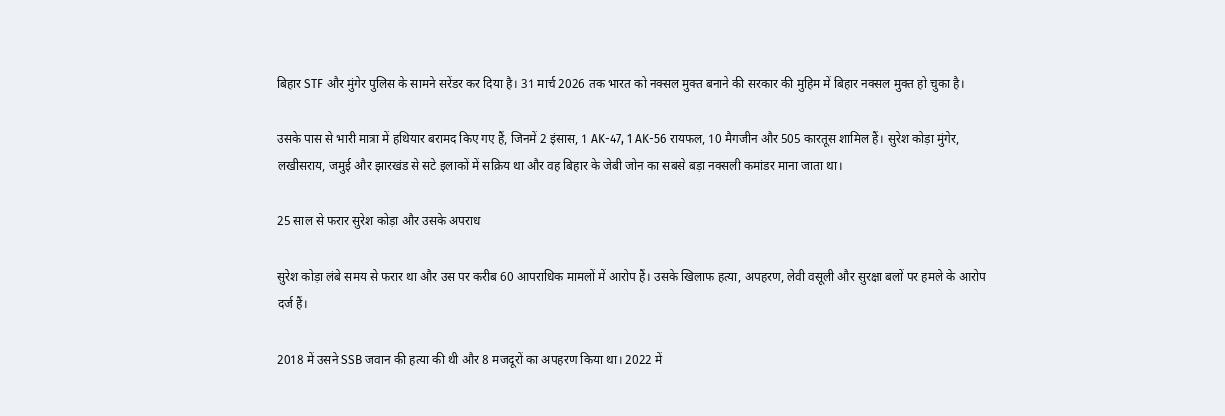बिहार STF और मुंगेर पुलिस के सामने सरेंडर कर दिया है। 31 मार्च 2026 तक भारत को नक्सल मुक्त बनाने की सरकार की मुहिम में बिहार नक्सल मुक्त हो चुका है।

उसके पास से भारी मात्रा में हथियार बरामद किए गए हैं, जिनमें 2 इंसास, 1 AK-47, 1 AK-56 रायफल, 10 मैगजीन और 505 कारतूस शामिल हैं। सुरेश कोड़ा मुंगेर, लखीसराय, जमुई और झारखंड से सटे इलाकों में सक्रिय था और वह बिहार के जेबी जोन का सबसे बड़ा नक्सली कमांडर माना जाता था।

25 साल से फरार सुरेश कोड़ा और उसके अपराध

सुरेश कोड़ा लंबे समय से फरार था और उस पर करीब 60 आपराधिक मामलों में आरोप हैं। उसके खिलाफ हत्या, अपहरण, लेवी वसूली और सुरक्षा बलों पर हमले के आरोप दर्ज हैं।

2018 में उसने SSB जवान की हत्या की थी और 8 मजदूरों का अपहरण किया था। 2022 में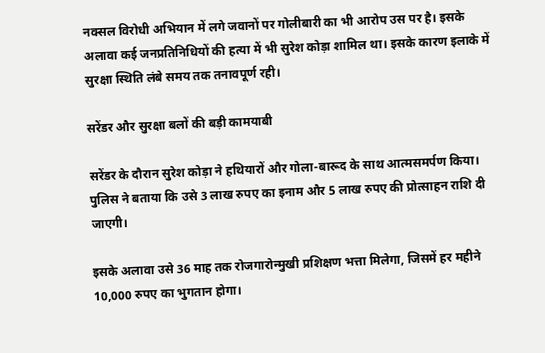नक्सल विरोधी अभियान में लगे जवानों पर गोलीबारी का भी आरोप उस पर है। इसके अलावा कई जनप्रतिनिधियों की हत्या में भी सुरेश कोड़ा शामिल था। इसके कारण इलाके में सुरक्षा स्थिति लंबे समय तक तनावपूर्ण रही।

सरेंडर और सुरक्षा बलों की बड़ी कामयाबी

सरेंडर के दौरान सुरेश कोड़ा ने हथियारों और गोला-बारूद के साथ आत्मसमर्पण किया। पुलिस ने बताया कि उसे 3 लाख रुपए का इनाम और 5 लाख रुपए की प्रोत्साहन राशि दी जाएगी।

इसके अलावा उसे 36 माह तक रोजगारोन्मुखी प्रशिक्षण भत्ता मिलेगा, जिसमें हर महीने 10,000 रुपए का भुगतान होगा।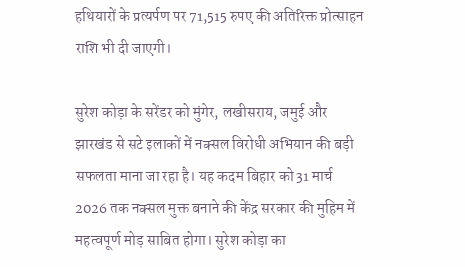हथियारों के प्रत्यर्पण पर 71,515 रुपए की अतिरिक्त प्रोत्साहन राशि भी दी जाएगी।

सुरेश कोड़ा के सरेंडर को मुंगेर, लखीसराय, जमुई और झारखंड से सटे इलाकों में नक्सल विरोधी अभियान की बड़ी सफलता माना जा रहा है। यह कदम बिहार को 31 मार्च 2026 तक नक्सल मुक्त बनाने की केंद्र सरकार की मुहिम में महत्वपूर्ण मोड़ साबित होगा। सुरेश कोड़ा का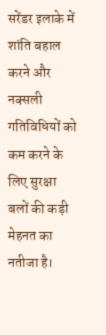सरेंडर इलाके में शांति बहाल करने और नक्सली गतिविधियों को कम करने के लिए सुरक्षा बलों की कड़ी मेहनत का नतीजा है।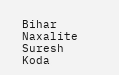Bihar Naxalite Suresh Koda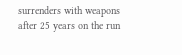surrenders with weapons after 25 years on the run